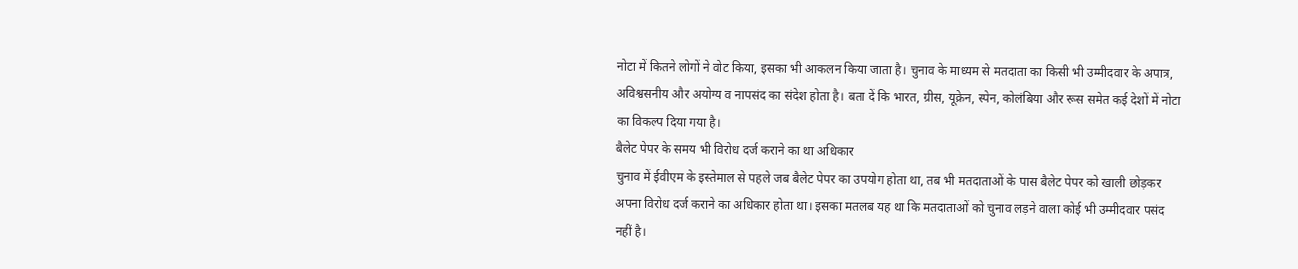नोटा में कितने लोगों ने वोट किया, इसका भी आकलन किया जाता है। चुनाव के माध्यम से मतदाता का किसी भी उम्मीदवार के अपात्र, अविश्वसनीय और अयोग्य व नापसंद का संदेश होता है। बता दें कि भारत, ग्रीस, यूक्रेन, स्पेन, कोलंबिया और रूस समेत कई देशों में नोटा का विकल्प दिया गया है।
बैलेट पेपर के समय भी विरोध दर्ज कराने का था अधिकार
चुनाव में ईवीएम के इस्तेमाल से पहले जब बैलेट पेपर का उपयोग होता था, तब भी मतदाताओं के पास बैलेट पेपर को खाली छोड़कर अपना विरोध दर्ज कराने का अधिकार होता था। इसका मतलब यह था कि मतदाताओं को चुनाव लड़ने वाला कोई भी उम्मीदवार पसंद नहीं है।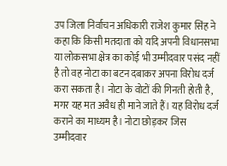उप जिला निर्वाचन अधिकारी राजेश कुमार सिंह ने कहा कि किसी मतदाता को यदि अपनी विधानसभा या लोकसभा क्षेत्र का कोई भी उम्मीदवार पसंद नहीं है तो वह नोटा का बटन दबाकर अपना विरोध दर्ज करा सकता है। नोटा के वोटों की गिनती होती है, मगर यह मत अवैध ही माने जाते हैं। यह विरोध दर्ज कराने का माध्यम है। नोटा छोड़कर जिस उम्मीदवार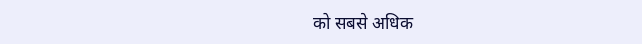को सबसे अधिक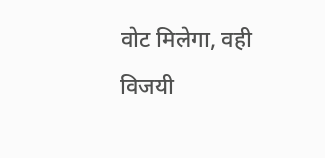वोट मिलेगा, वही विजयी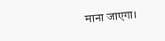माना जाएगा।